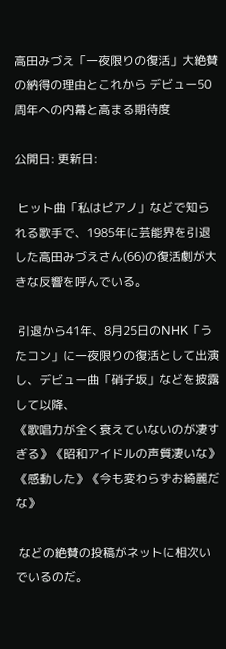高田みづえ「一夜限りの復活」大絶賛の納得の理由とこれから デビュー50周年への内幕と高まる期待度

公開日: 更新日:

 ヒット曲「私はピアノ」などで知られる歌手で、1985年に芸能界を引退した高田みづえさん(66)の復活劇が大きな反響を呼んでいる。

 引退から41年、8月25日のNHK「うたコン」に一夜限りの復活として出演し、デビュー曲「硝子坂」などを披露して以降、
《歌唱力が全く衰えていないのが凄すぎる》《昭和アイドルの声質凄いな》《感動した》《今も変わらずお綺麗だな》

 などの絶賛の投稿がネットに相次いでいるのだ。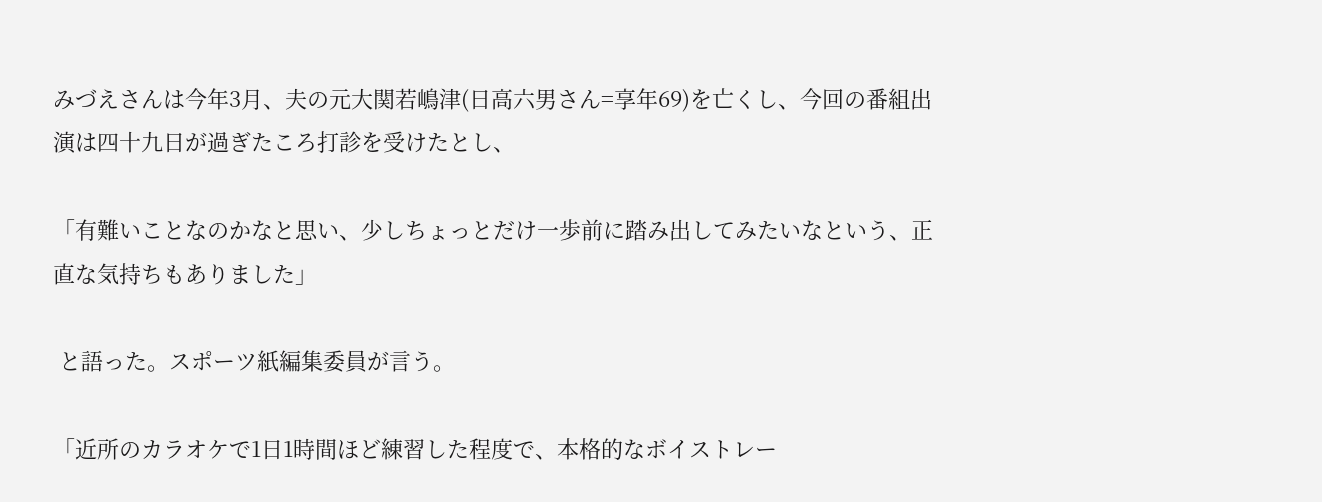みづえさんは今年3月、夫の元大関若嶋津(日高六男さん=享年69)を亡くし、今回の番組出演は四十九日が過ぎたころ打診を受けたとし、

「有難いことなのかなと思い、少しちょっとだけ一歩前に踏み出してみたいなという、正直な気持ちもありました」

 と語った。スポーツ紙編集委員が言う。

「近所のカラオケで1日1時間ほど練習した程度で、本格的なボイストレー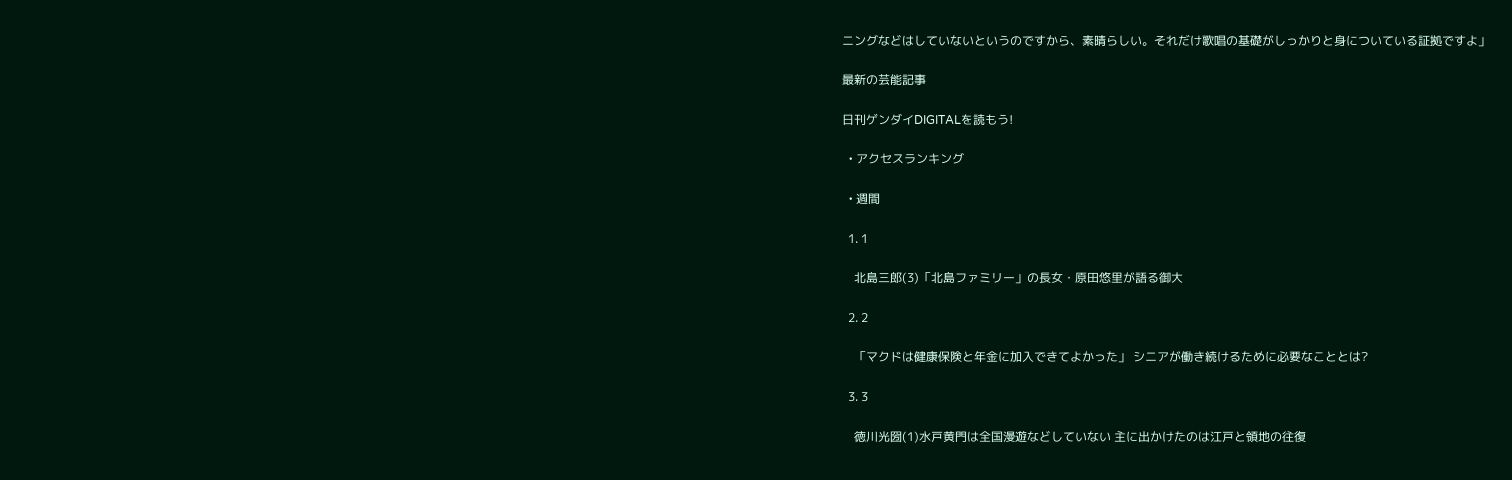ニングなどはしていないというのですから、素晴らしい。それだけ歌唱の基礎がしっかりと身についている証拠ですよ」

最新の芸能記事

日刊ゲンダイDIGITALを読もう!

  • アクセスランキング

  • 週間

  1. 1

    北島三郎(3)「北島ファミリー」の長女・原田悠里が語る御大

  2. 2

    「マクドは健康保険と年金に加入できてよかった」 シニアが働き続けるために必要なこととは?

  3. 3

    徳川光圀(1)水戸黄門は全国漫遊などしていない 主に出かけたのは江戸と領地の往復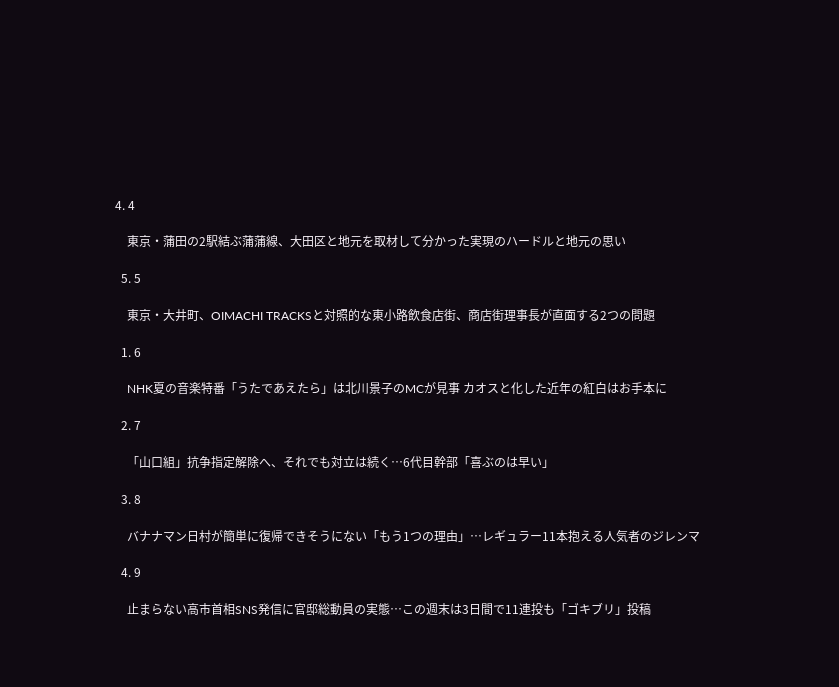4. 4

    東京・蒲田の2駅結ぶ蒲蒲線、大田区と地元を取材して分かった実現のハードルと地元の思い

  5. 5

    東京・大井町、OIMACHI TRACKSと対照的な東小路飲食店街、商店街理事長が直面する2つの問題

  1. 6

    NHK夏の音楽特番「うたであえたら」は北川景子のMCが見事 カオスと化した近年の紅白はお手本に

  2. 7

    「山口組」抗争指定解除へ、それでも対立は続く…6代目幹部「喜ぶのは早い」

  3. 8

    バナナマン日村が簡単に復帰できそうにない「もう1つの理由」…レギュラー11本抱える人気者のジレンマ

  4. 9

    止まらない高市首相SNS発信に官邸総動員の実態…この週末は3日間で11連投も「ゴキブリ」投稿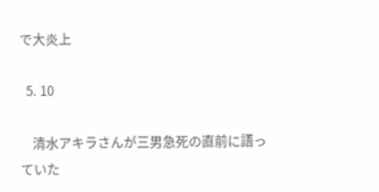で大炎上

  5. 10

    清水アキラさんが三男急死の直前に語っていた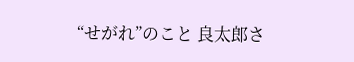“せがれ”のこと 良太郎さ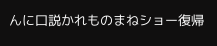んに口説かれものまねショー復帰